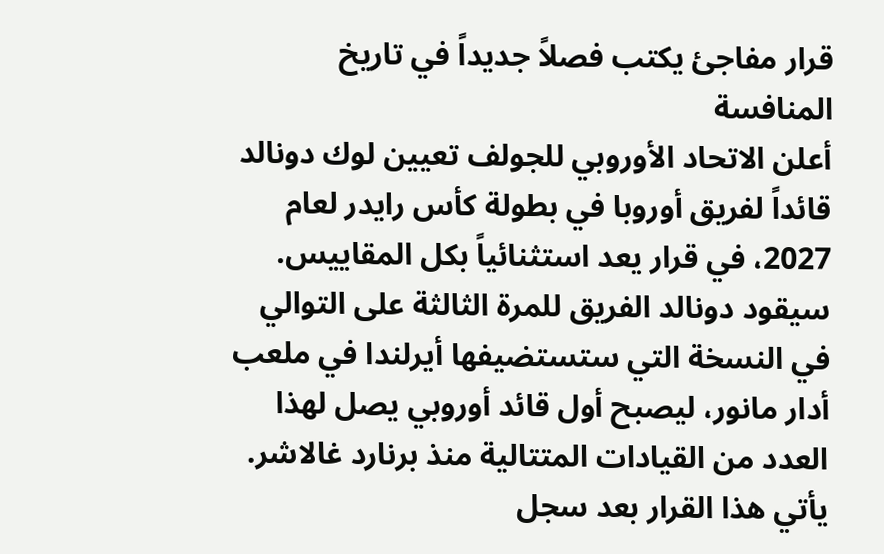قرار مفاجئ يكتب فصلاً جديداً في تاريخ المنافسة
أعلن الاتحاد الأوروبي للجولف تعيين لوك دونالد قائداً لفريق أوروبا في بطولة كأس رايدر لعام 2027، في قرار يعد استثنائياً بكل المقاييس. سيقود دونالد الفريق للمرة الثالثة على التوالي في النسخة التي ستستضيفها أيرلندا في ملعب أدار مانور، ليصبح أول قائد أوروبي يصل لهذا العدد من القيادات المتتالية منذ برنارد غالاشر.
يأتي هذا القرار بعد سجل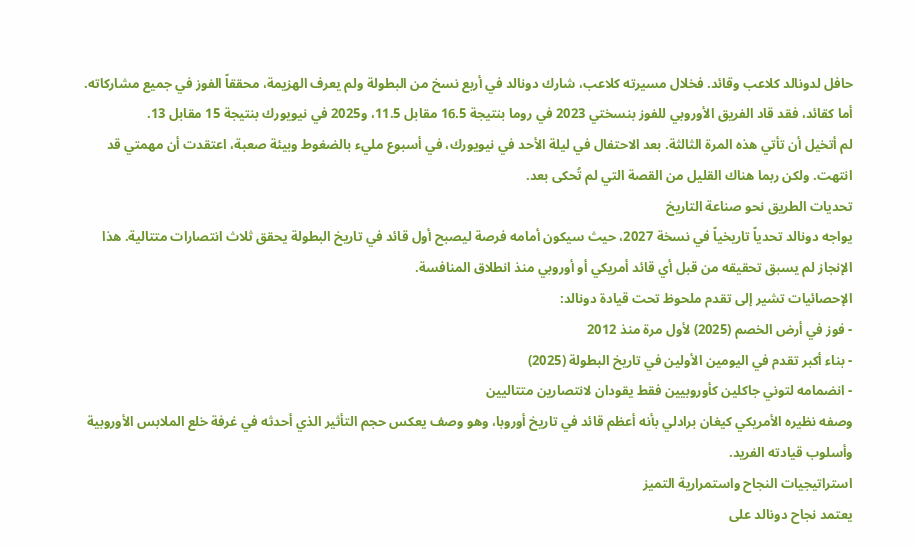حافل لدونالد كلاعب وقائد. فخلال مسيرته كلاعب، شارك دونالد في أربع نسخ من البطولة ولم يعرف الهزيمة، محققاً الفوز في جميع مشاركاته. أما كقائد، فقد قاد الفريق الأوروبي للفوز بنسختي 2023 في روما بنتيجة 16.5 مقابل 11.5، و2025 في نيويورك بنتيجة 15 مقابل 13.
لم أتخيل أن تأتي هذه المرة الثالثة. بعد الاحتفال في ليلة الأحد في نيويورك، في أسبوع مليء بالضغوط وبيئة صعبة، اعتقدت أن مهمتي قد انتهت. ولكن ربما هناك القليل من القصة التي لم تُحكى بعد.
تحديات الطريق نحو صناعة التاريخ
يواجه دونالد تحدياً تاريخياً في نسخة 2027، حيث سيكون أمامه فرصة ليصبح أول قائد في تاريخ البطولة يحقق ثلاث انتصارات متتالية. هذا الإنجاز لم يسبق تحقيقه من قبل أي قائد أمريكي أو أوروبي منذ انطلاق المنافسة.
الإحصائيات تشير إلى تقدم ملحوظ تحت قيادة دونالد:
- فوز في أرض الخصم (2025) لأول مرة منذ 2012
- بناء أكبر تقدم في اليومين الأولين في تاريخ البطولة (2025)
- انضمامه لتوني جاكلين كأوروبيين فقط يقودان لانتصارين متتاليين
وصفه نظيره الأمريكي كيغان برادلي بأنه أعظم قائد في تاريخ أوروبا، وهو وصف يعكس حجم التأثير الذي أحدثه في غرفة خلع الملابس الأوروبية وأسلوب قيادته الفريد.
استراتيجيات النجاح واستمرارية التميز
يعتمد نجاح دونالد على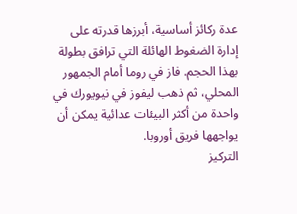عدة ركائز أساسية، أبرزها قدرته على إدارة الضغوط الهائلة التي ترافق بطولة بهذا الحجم. فاز في روما أمام الجمهور المحلي، ثم ذهب ليفوز في نيويورك في واحدة من أكثر البيئات عدائية يمكن أن يواجهها فريق أوروبا.
التركيز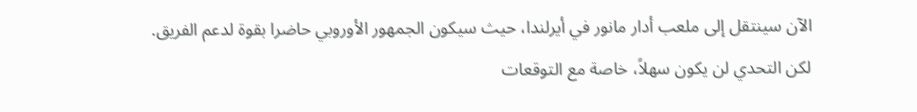الآن سينتقل إلى ملعب أدار مانور في أيرلندا، حيث سيكون الجمهور الأوروبي حاضرا بقوة لدعم الفريق. لكن التحدي لن يكون سهلاً، خاصة مع التوقعات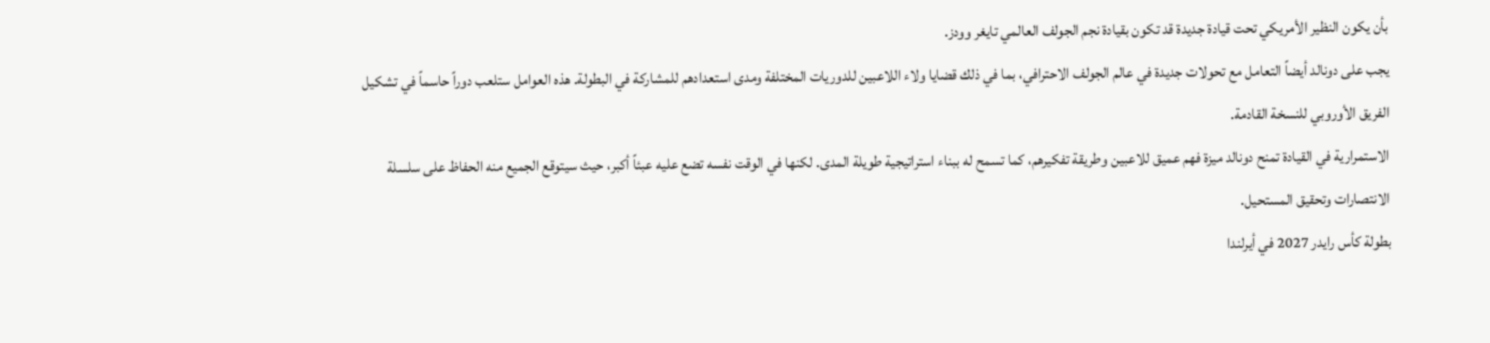بأن يكون النظير الأمريكي تحت قيادة جديدة قد تكون بقيادة نجم الجولف العالمي تايغر وودز.
يجب على دونالد أيضاً التعامل مع تحولات جديدة في عالم الجولف الاحترافي، بما في ذلك قضايا ولاء اللاعبين للدوريات المختلفة ومدى استعدادهم للمشاركة في البطولة. هذه العوامل ستلعب دوراً حاسماً في تشكيل الفريق الأوروبي للنسخة القادمة.
الاستمرارية في القيادة تمنح دونالد ميزة فهم عميق للاعبين وطريقة تفكيرهم، كما تسمح له ببناء استراتيجية طويلة المدى. لكنها في الوقت نفسه تضع عليه عبئاً أكبر، حيث سيتوقع الجميع منه الحفاظ على سلسلة الانتصارات وتحقيق المستحيل.
بطولة كأس رايدر 2027 في أيرلندا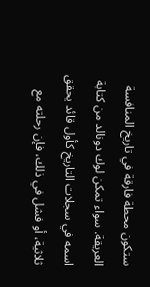ستكون محطة فارقة في تاريخ المنافسة العريقة. سواء تمكن لوك دونالد من كتابة اسمه في سجلات التاريخ كأول قائد يحقق ثلاثية، أو فشل في ذلك، فإن رحلته مع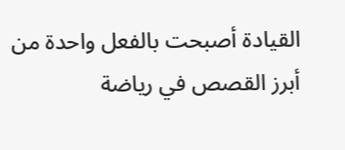القيادة أصبحت بالفعل واحدة من أبرز القصص في رياضة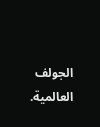الجولف العالمية.